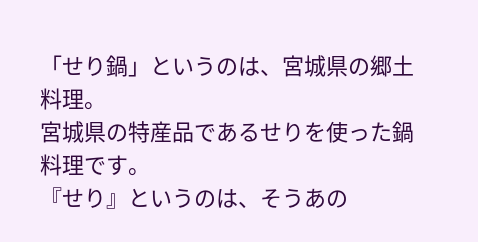「せり鍋」というのは、宮城県の郷土料理。
宮城県の特産品であるせりを使った鍋料理です。
『せり』というのは、そうあの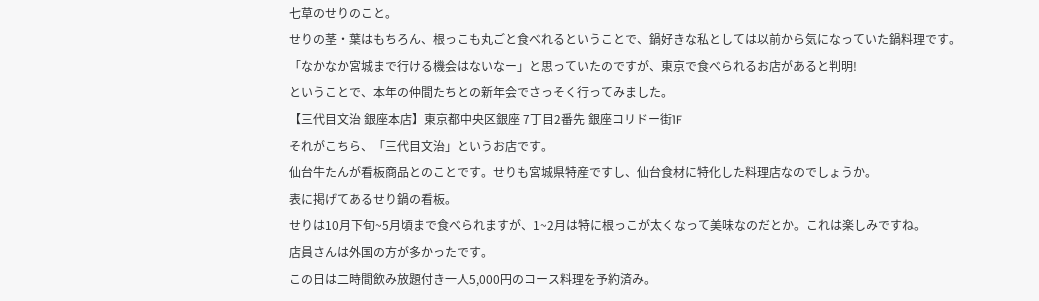七草のせりのこと。
せりの茎・葉はもちろん、根っこも丸ごと食べれるということで、鍋好きな私としては以前から気になっていた鍋料理です。
「なかなか宮城まで行ける機会はないなー」と思っていたのですが、東京で食べられるお店があると判明!
ということで、本年の仲間たちとの新年会でさっそく行ってみました。
【三代目文治 銀座本店】東京都中央区銀座 7丁目2番先 銀座コリドー街1F
それがこちら、「三代目文治」というお店です。
仙台牛たんが看板商品とのことです。せりも宮城県特産ですし、仙台食材に特化した料理店なのでしょうか。
表に掲げてあるせり鍋の看板。
せりは10月下旬~5月頃まで食べられますが、1~2月は特に根っこが太くなって美味なのだとか。これは楽しみですね。
店員さんは外国の方が多かったです。
この日は二時間飲み放題付き一人5,000円のコース料理を予約済み。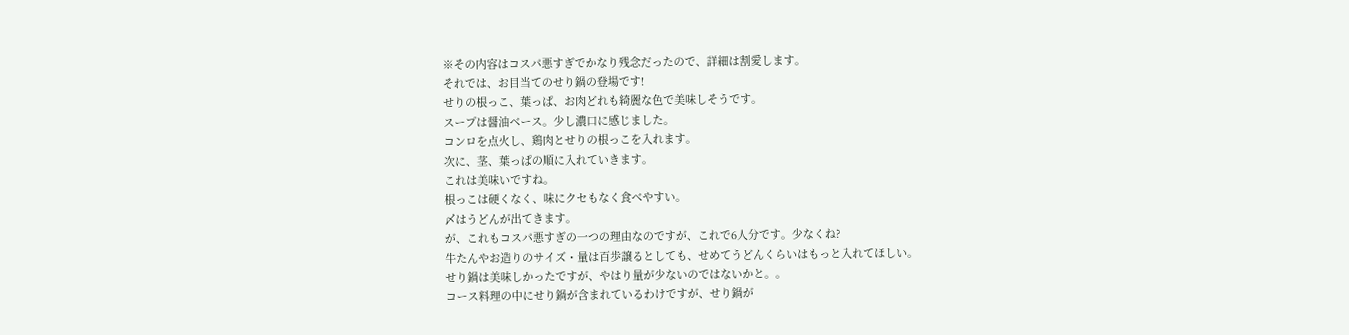※その内容はコスパ悪すぎでかなり残念だったので、詳細は割愛します。
それでは、お目当てのせり鍋の登場です!
せりの根っこ、葉っぱ、お肉どれも綺麗な色で美味しそうです。
スープは醤油ベース。少し濃口に感じました。
コンロを点火し、鶏肉とせりの根っこを入れます。
次に、茎、葉っぱの順に入れていきます。
これは美味いですね。
根っこは硬くなく、味にクセもなく食べやすい。
〆はうどんが出てきます。
が、これもコスパ悪すぎの一つの理由なのですが、これで6人分です。少なくね?
牛たんやお造りのサイズ・量は百歩譲るとしても、せめてうどんくらいはもっと入れてほしい。
せり鍋は美味しかったですが、やはり量が少ないのではないかと。。
コース料理の中にせり鍋が含まれているわけですが、せり鍋が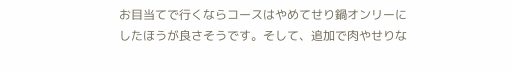お目当てで行くならコースはやめてせり鍋オンリーにしたほうが良さそうです。そして、追加で肉やせりな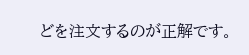どを注文するのが正解です。